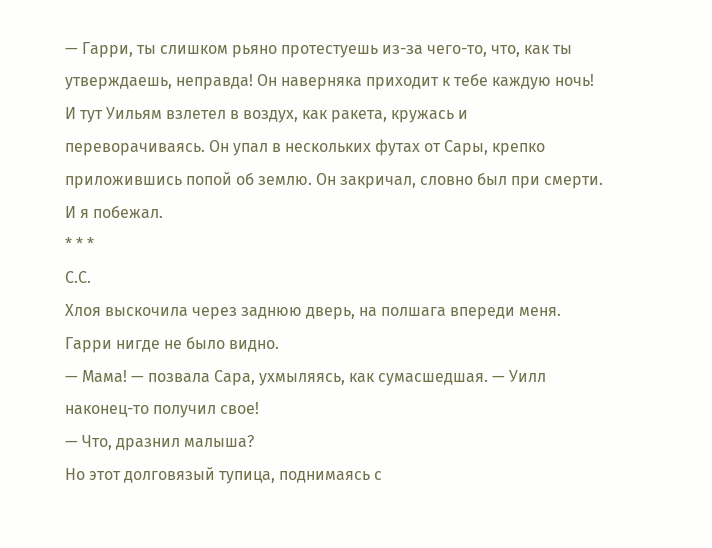— Гарри, ты слишком рьяно протестуешь из-за чего-то, что, как ты утверждаешь, неправда! Он наверняка приходит к тебе каждую ночь!
И тут Уильям взлетел в воздух, как ракета, кружась и переворачиваясь. Он упал в нескольких футах от Сары, крепко приложившись попой об землю. Он закричал, словно был при смерти. И я побежал.
* * *
С.С.
Хлоя выскочила через заднюю дверь, на полшага впереди меня. Гарри нигде не было видно.
— Мама! — позвала Сара, ухмыляясь, как сумасшедшая. — Уилл наконец-то получил свое!
— Что, дразнил малыша?
Но этот долговязый тупица, поднимаясь с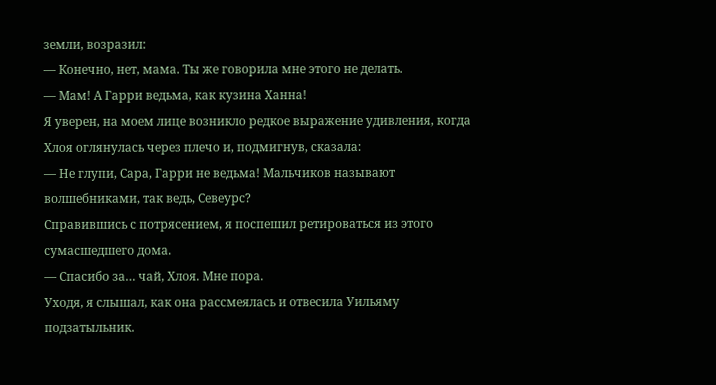земли, возразил:
— Конечно, нет, мама. Ты же говорила мне этого не делать.
— Мам! А Гарри ведьма, как кузина Ханна!
Я уверен, на моем лице возникло редкое выражение удивления, когда Хлоя оглянулась через плечо и, подмигнув, сказала:
— Не глупи, Сара, Гарри не ведьма! Мальчиков называют волшебниками, так ведь, Севеурс?
Справившись с потрясением, я поспешил ретироваться из этого сумасшедшего дома.
— Спасибо за… чай, Хлоя. Мне пора.
Уходя, я слышал, как она рассмеялась и отвесила Уильяму подзатыльник.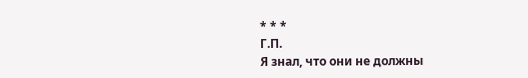* * *
Г.П.
Я знал, что они не должны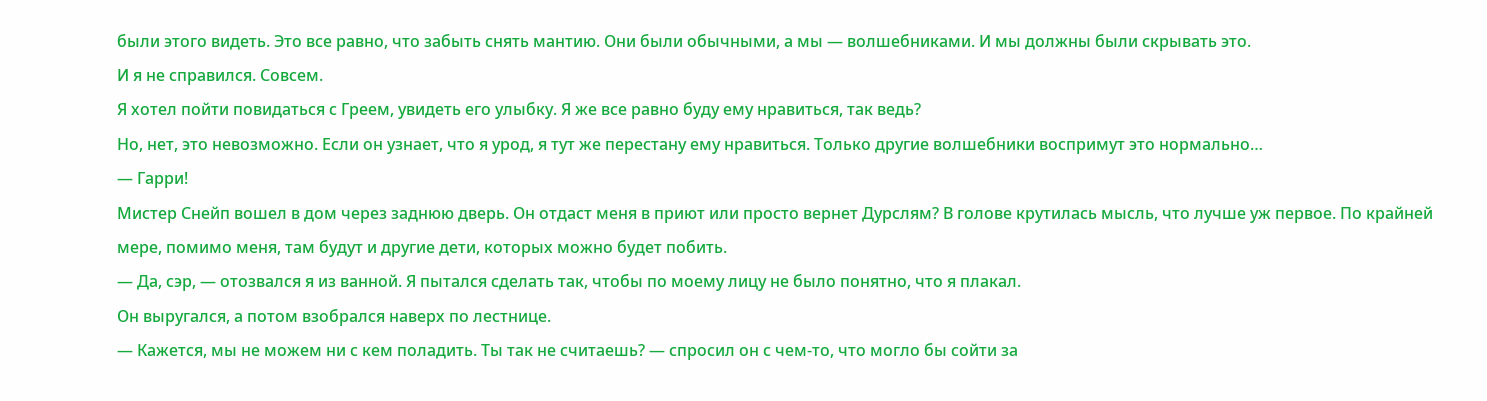были этого видеть. Это все равно, что забыть снять мантию. Они были обычными, а мы — волшебниками. И мы должны были скрывать это.
И я не справился. Совсем.
Я хотел пойти повидаться с Греем, увидеть его улыбку. Я же все равно буду ему нравиться, так ведь?
Но, нет, это невозможно. Если он узнает, что я урод, я тут же перестану ему нравиться. Только другие волшебники воспримут это нормально…
— Гарри!
Мистер Снейп вошел в дом через заднюю дверь. Он отдаст меня в приют или просто вернет Дурслям? В голове крутилась мысль, что лучше уж первое. По крайней мере, помимо меня, там будут и другие дети, которых можно будет побить.
— Да, сэр, — отозвался я из ванной. Я пытался сделать так, чтобы по моему лицу не было понятно, что я плакал.
Он выругался, а потом взобрался наверх по лестнице.
— Кажется, мы не можем ни с кем поладить. Ты так не считаешь? — спросил он с чем-то, что могло бы сойти за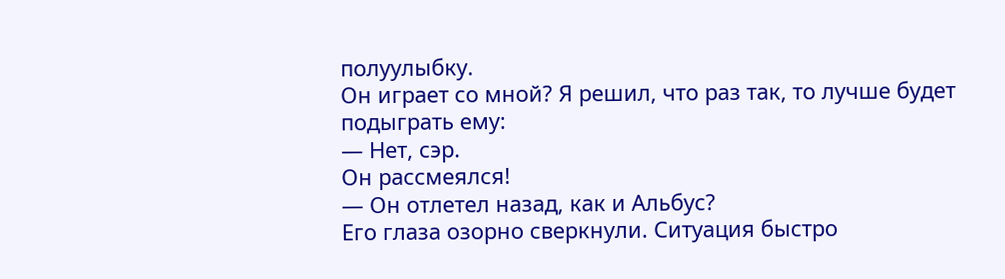полуулыбку.
Он играет со мной? Я решил, что раз так, то лучше будет подыграть ему:
— Нет, сэр.
Он рассмеялся!
— Он отлетел назад, как и Альбус?
Его глаза озорно сверкнули. Ситуация быстро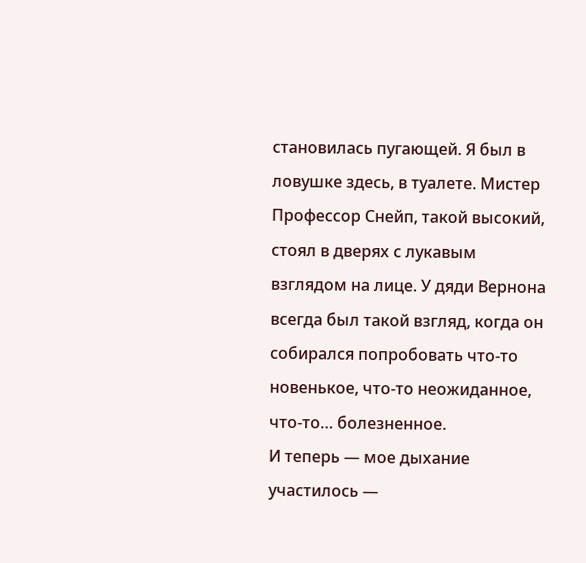становилась пугающей. Я был в ловушке здесь, в туалете. Мистер Профессор Снейп, такой высокий, стоял в дверях с лукавым взглядом на лице. У дяди Вернона всегда был такой взгляд, когда он собирался попробовать что-то новенькое, что-то неожиданное, что-то… болезненное.
И теперь — мое дыхание участилось —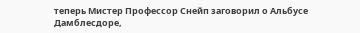теперь Мистер Профессор Снейп заговорил о Альбусе Дамблесдоре,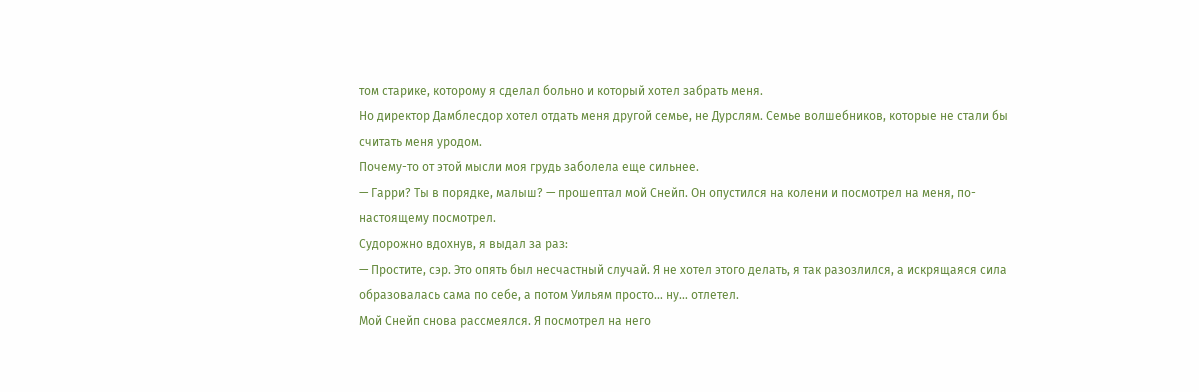том старике, которому я сделал больно и который хотел забрать меня.
Но директор Дамблесдор хотел отдать меня другой семье, не Дурслям. Семье волшебников, которые не стали бы считать меня уродом.
Почему-то от этой мысли моя грудь заболела еще сильнее.
— Гарри? Ты в порядке, малыш? — прошептал мой Снейп. Он опустился на колени и посмотрел на меня, по-настоящему посмотрел.
Судорожно вдохнув, я выдал за раз:
— Простите, сэр. Это опять был несчастный случай. Я не хотел этого делать, я так разозлился, а искрящаяся сила образовалась сама по себе, а потом Уильям просто… ну… отлетел.
Мой Снейп снова рассмеялся. Я посмотрел на него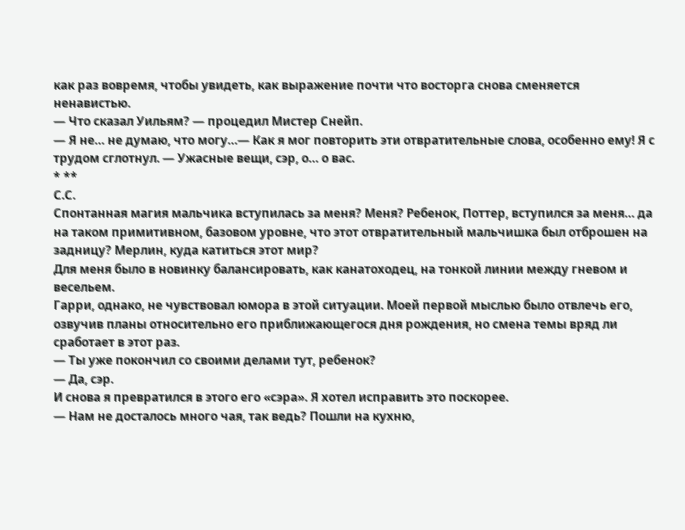как раз вовремя, чтобы увидеть, как выражение почти что восторга снова сменяется ненавистью.
— Что сказал Уильям? — процедил Мистер Снейп.
— Я не… не думаю, что могу…— Как я мог повторить эти отвратительные слова, особенно ему! Я с трудом сглотнул. — Ужасные вещи, сэр, о… о вас.
* **
С.С.
Спонтанная магия мальчика вступилась за меня? Меня? Ребенок, Поттер, вступился за меня… да на таком примитивном, базовом уровне, что этот отвратительный мальчишка был отброшен на задницу? Мерлин, куда катиться этот мир?
Для меня было в новинку балансировать, как канатоходец, на тонкой линии между гневом и весельем.
Гарри, однако, не чувствовал юмора в этой ситуации. Моей первой мыслью было отвлечь его, озвучив планы относительно его приближающегося дня рождения, но смена темы вряд ли сработает в этот раз.
— Ты уже покончил со своими делами тут, ребенок?
— Да, сэр.
И снова я превратился в этого его «сэра». Я хотел исправить это поскорее.
— Нам не досталось много чая, так ведь? Пошли на кухню,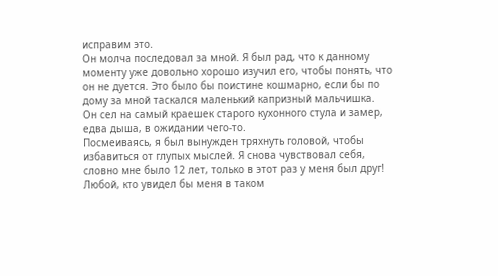исправим это.
Он молча последовал за мной. Я был рад, что к данному моменту уже довольно хорошо изучил его, чтобы понять, что он не дуется. Это было бы поистине кошмарно, если бы по дому за мной таскался маленький капризный мальчишка.
Он сел на самый краешек старого кухонного стула и замер, едва дыша, в ожидании чего-то.
Посмеиваясь, я был вынужден тряхнуть головой, чтобы избавиться от глупых мыслей. Я снова чувствовал себя, словно мне было 12 лет, только в этот раз у меня был друг! Любой, кто увидел бы меня в таком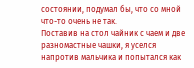состоянии, подумал бы, что со мной что-то очень не так.
Поставив на стол чайник с чаем и две разномастные чашки, я уселся напротив мальчика и попытался как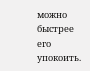можно быстрее его упокоить.